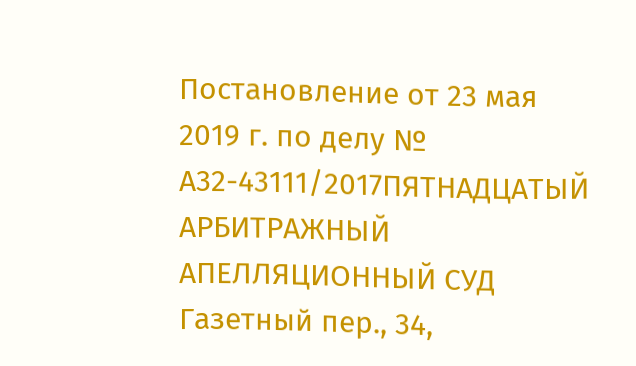Постановление от 23 мая 2019 г. по делу № А32-43111/2017ПЯТНАДЦАТЫЙ АРБИТРАЖНЫЙ АПЕЛЛЯЦИОННЫЙ СУД Газетный пер., 34,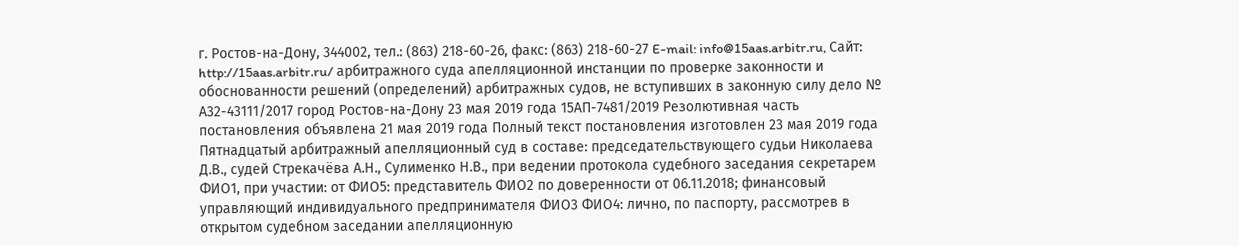г. Ростов-на-Дону, 344002, тел.: (863) 218-60-26, факс: (863) 218-60-27 E-mail: info@15aas.arbitr.ru, Сайт: http://15aas.arbitr.ru/ арбитражного суда апелляционной инстанции по проверке законности и обоснованности решений (определений) арбитражных судов, не вступивших в законную силу дело № А32-43111/2017 город Ростов-на-Дону 23 мая 2019 года 15АП-7481/2019 Резолютивная часть постановления объявлена 21 мая 2019 года Полный текст постановления изготовлен 23 мая 2019 года Пятнадцатый арбитражный апелляционный суд в составе: председательствующего судьи Николаева Д.В., судей Стрекачёва А.Н., Сулименко Н.В., при ведении протокола судебного заседания секретарем ФИО1, при участии: от ФИО5: представитель ФИО2 по доверенности от 06.11.2018; финансовый управляющий индивидуального предпринимателя ФИО3 ФИО4: лично, по паспорту, рассмотрев в открытом судебном заседании апелляционную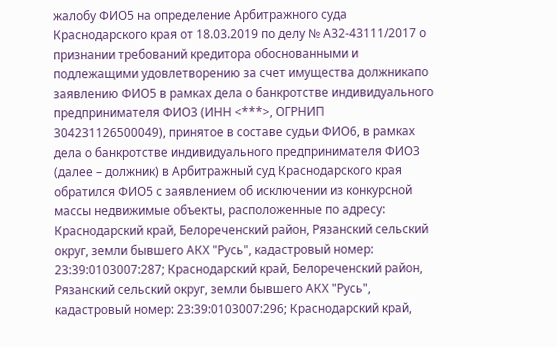жалобу ФИО5 на определение Арбитражного суда Краснодарского края от 18.03.2019 по делу № А32-43111/2017 о признании требований кредитора обоснованными и подлежащими удовлетворению за счет имущества должникапо заявлению ФИО5 в рамках дела о банкротстве индивидуального предпринимателя ФИО3 (ИНН <***>, ОГРНИП 304231126500049), принятое в составе судьи ФИО6, в рамках дела о банкротстве индивидуального предпринимателя ФИО3 (далее – должник) в Арбитражный суд Краснодарского края обратился ФИО5 с заявлением об исключении из конкурсной массы недвижимые объекты, расположенные по адресу: Краснодарский край, Белореченский район, Рязанский сельский округ, земли бывшего АКХ "Русь", кадастровый номер: 23:39:0103007:287; Краснодарский край, Белореченский район, Рязанский сельский округ, земли бывшего АКХ "Русь", кадастровый номер: 23:39:0103007:296; Краснодарский край,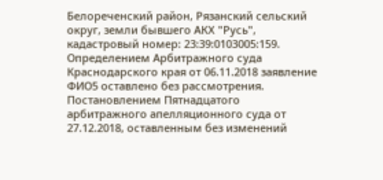Белореченский район, Рязанский сельский округ, земли бывшего АКХ "Русь", кадастровый номер: 23:39:0103005:159. Определением Арбитражного суда Краснодарского края от 06.11.2018 заявление ФИО5 оставлено без рассмотрения. Постановлением Пятнадцатого арбитражного апелляционного суда от 27.12.2018, оставленным без изменений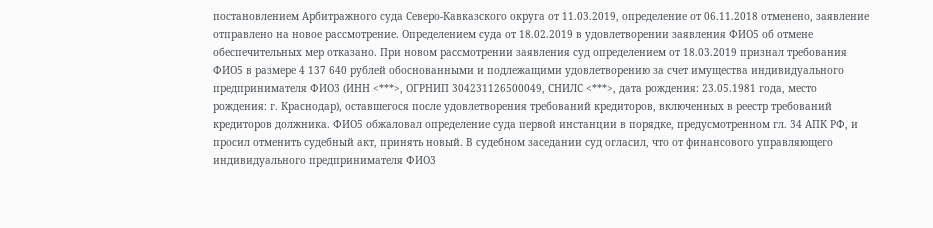постановлением Арбитражного суда Северо-Кавказского округа от 11.03.2019, определение от 06.11.2018 отменено, заявление отправлено на новое рассмотрение. Определением суда от 18.02.2019 в удовлетворении заявления ФИО5 об отмене обеспечительных мер отказано. При новом рассмотрении заявления суд определением от 18.03.2019 признал требования ФИО5 в размере 4 137 640 рублей обоснованными и подлежащими удовлетворению за счет имущества индивидуального предпринимателя ФИО3 (ИНН <***>, ОГРНИП 304231126500049, СНИЛС <***>, дата рождения: 23.05.1981 года, место рождения: г. Краснодар), оставшегося после удовлетворения требований кредиторов, включенных в реестр требований кредиторов должника. ФИО5 обжаловал определение суда первой инстанции в порядке, предусмотренном гл. 34 АПК РФ, и просил отменить судебный акт, принять новый. В судебном заседании суд огласил, что от финансового управляющего индивидуального предпринимателя ФИО3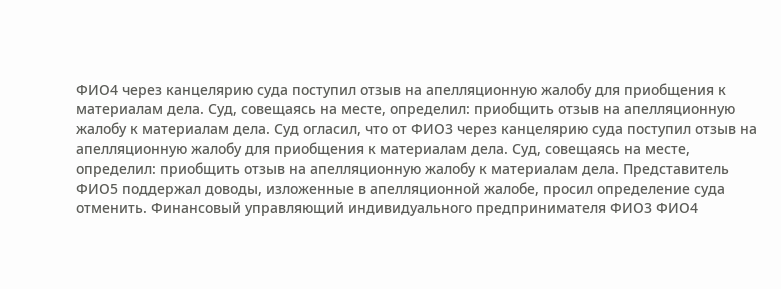ФИО4 через канцелярию суда поступил отзыв на апелляционную жалобу для приобщения к материалам дела. Суд, совещаясь на месте, определил: приобщить отзыв на апелляционную жалобу к материалам дела. Суд огласил, что от ФИО3 через канцелярию суда поступил отзыв на апелляционную жалобу для приобщения к материалам дела. Суд, совещаясь на месте, определил: приобщить отзыв на апелляционную жалобу к материалам дела. Представитель ФИО5 поддержал доводы, изложенные в апелляционной жалобе, просил определение суда отменить. Финансовый управляющий индивидуального предпринимателя ФИО3 ФИО4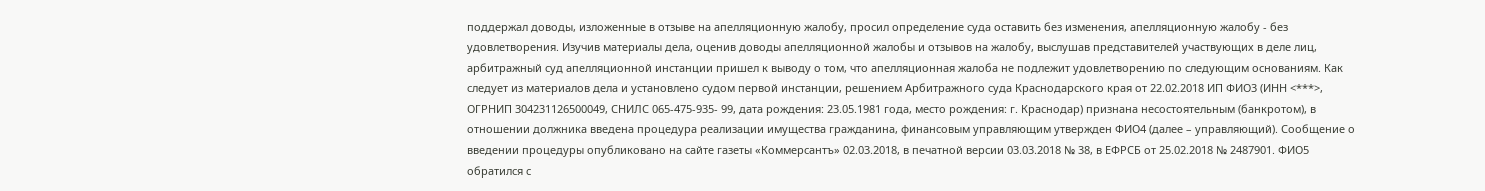поддержал доводы, изложенные в отзыве на апелляционную жалобу, просил определение суда оставить без изменения, апелляционную жалобу - без удовлетворения. Изучив материалы дела, оценив доводы апелляционной жалобы и отзывов на жалобу, выслушав представителей участвующих в деле лиц, арбитражный суд апелляционной инстанции пришел к выводу о том, что апелляционная жалоба не подлежит удовлетворению по следующим основаниям. Как следует из материалов дела и установлено судом первой инстанции, решением Арбитражного суда Краснодарского края от 22.02.2018 ИП ФИО3 (ИНН <***>, ОГРНИП 304231126500049, СНИЛС 065-475-935- 99, дата рождения: 23.05.1981 года, место рождения: г. Краснодар) признана несостоятельным (банкротом), в отношении должника введена процедура реализации имущества гражданина, финансовым управляющим утвержден ФИО4 (далее – управляющий). Сообщение о введении процедуры опубликовано на сайте газеты «Коммерсантъ» 02.03.2018, в печатной версии 03.03.2018 № 38, в ЕФРСБ от 25.02.2018 № 2487901. ФИО5 обратился с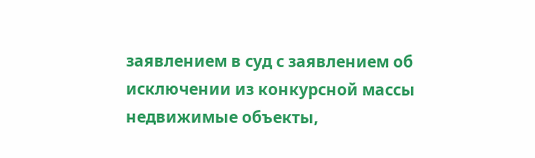заявлением в суд с заявлением об исключении из конкурсной массы недвижимые объекты,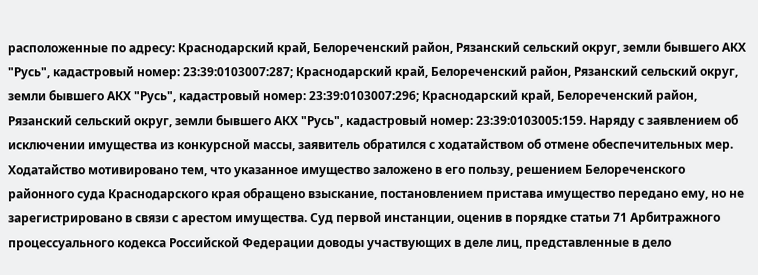расположенные по адресу: Краснодарский край, Белореченский район, Рязанский сельский округ, земли бывшего АКХ "Русь", кадастровый номер: 23:39:0103007:287; Краснодарский край, Белореченский район, Рязанский сельский округ, земли бывшего АКХ "Русь", кадастровый номер: 23:39:0103007:296; Краснодарский край, Белореченский район, Рязанский сельский округ, земли бывшего АКХ "Русь", кадастровый номер: 23:39:0103005:159. Наряду с заявлением об исключении имущества из конкурсной массы, заявитель обратился с ходатайством об отмене обеспечительных мер. Ходатайство мотивировано тем, что указанное имущество заложено в его пользу, решением Белореченского районного суда Краснодарского края обращено взыскание, постановлением пристава имущество передано ему, но не зарегистрировано в связи с арестом имущества. Суд первой инстанции, оценив в порядке статьи 71 Арбитражного процессуального кодекса Российской Федерации доводы участвующих в деле лиц, представленные в дело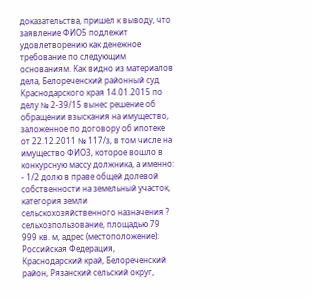доказательства, пришел к выводу, что заявление ФИО5 подлежит удовлетворению как денежное требование по следующим основаниям. Как видно из материалов дела, Белореченский районный суд Краснодарского края 14.01.2015 по делу № 2-39/15 вынес решение об обращении взыскания на имущество, заложенное по договору об ипотеке от 22.12.2011 № 117/з, в том числе на имущество ФИО3, которое вошло в конкурсную массу должника, а именно: - 1/2 долю в праве общей долевой собственности на земельный участок, категория земли сельскохозяйственного назначения ? сельхозпользование, площадью 79 999 кв. м, адрес (местоположение): Российская Федерация, Краснодарский край, Белореченский район, Рязанский сельский округ,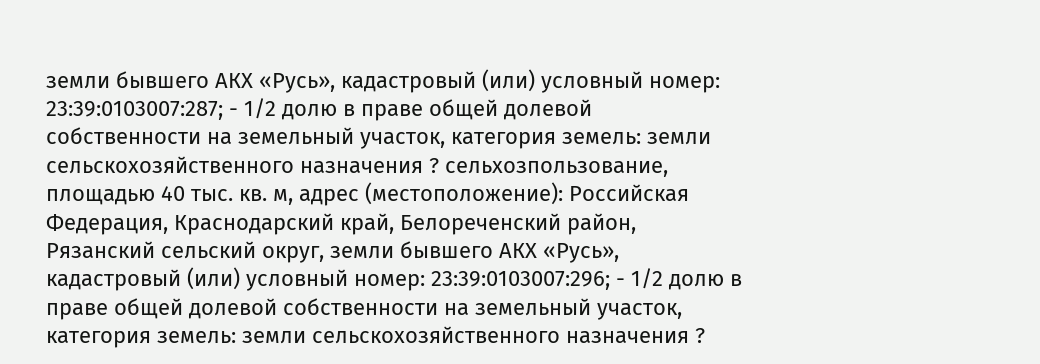земли бывшего АКХ «Русь», кадастровый (или) условный номер: 23:39:0103007:287; - 1/2 долю в праве общей долевой собственности на земельный участок, категория земель: земли сельскохозяйственного назначения ? сельхозпользование, площадью 40 тыс. кв. м, адрес (местоположение): Российская Федерация, Краснодарский край, Белореченский район, Рязанский сельский округ, земли бывшего АКХ «Русь», кадастровый (или) условный номер: 23:39:0103007:296; - 1/2 долю в праве общей долевой собственности на земельный участок, категория земель: земли сельскохозяйственного назначения ?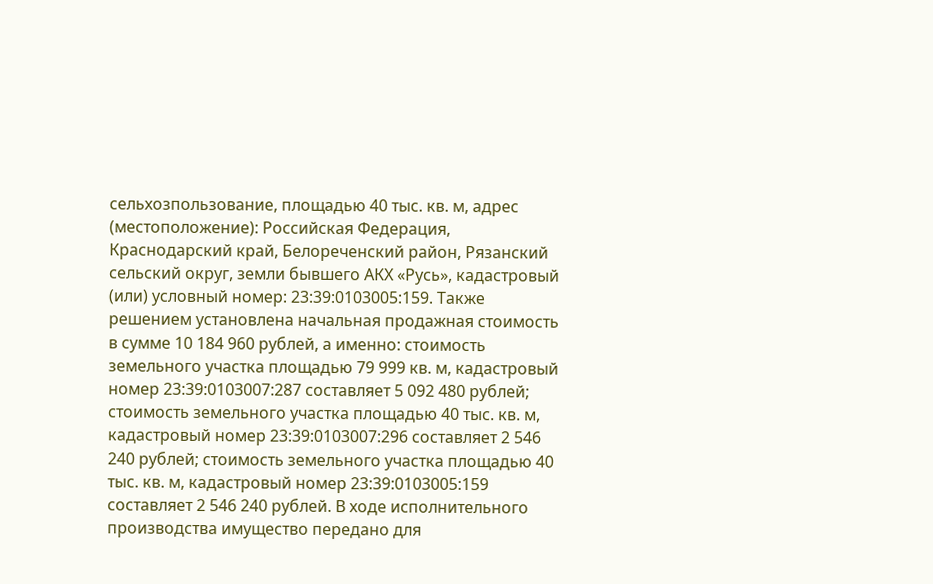сельхозпользование, площадью 40 тыс. кв. м, адрес (местоположение): Российская Федерация, Краснодарский край, Белореченский район, Рязанский сельский округ, земли бывшего АКХ «Русь», кадастровый (или) условный номер: 23:39:0103005:159. Также решением установлена начальная продажная стоимость в сумме 10 184 960 рублей, а именно: стоимость земельного участка площадью 79 999 кв. м, кадастровый номер 23:39:0103007:287 составляет 5 092 480 рублей; стоимость земельного участка площадью 40 тыс. кв. м, кадастровый номер 23:39:0103007:296 составляет 2 546 240 рублей; стоимость земельного участка площадью 40 тыс. кв. м, кадастровый номер 23:39:0103005:159 составляет 2 546 240 рублей. В ходе исполнительного производства имущество передано для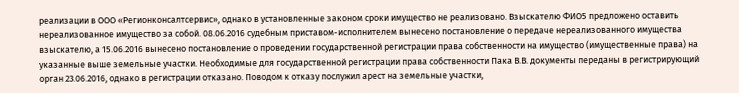реализации в ООО «Регионконсалтсервис», однако в установленные законом сроки имущество не реализовано. Взыскателю ФИО5 предложено оставить нереализованное имущество за собой. 08.06.2016 судебным приставом-исполнителем вынесено постановление о передаче нереализованного имущества взыскателю, а 15.06.2016 вынесено постановление о проведении государственной регистрации права собственности на имущество (имущественные права) на указанные выше земельные участки. Необходимые для государственной регистрации права собственности Пака В.В. документы переданы в регистрирующий орган 23.06.2016, однако в регистрации отказано. Поводом к отказу послужил арест на земельные участки,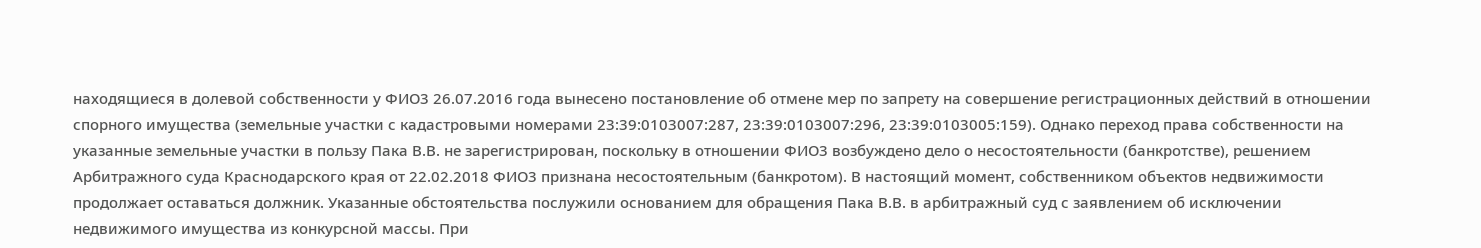находящиеся в долевой собственности у ФИО3 26.07.2016 года вынесено постановление об отмене мер по запрету на совершение регистрационных действий в отношении спорного имущества (земельные участки с кадастровыми номерами 23:39:0103007:287, 23:39:0103007:296, 23:39:0103005:159). Однако переход права собственности на указанные земельные участки в пользу Пака В.В. не зарегистрирован, поскольку в отношении ФИО3 возбуждено дело о несостоятельности (банкротстве), решением Арбитражного суда Краснодарского края от 22.02.2018 ФИО3 признана несостоятельным (банкротом). В настоящий момент, собственником объектов недвижимости продолжает оставаться должник. Указанные обстоятельства послужили основанием для обращения Пака В.В. в арбитражный суд с заявлением об исключении недвижимого имущества из конкурсной массы. При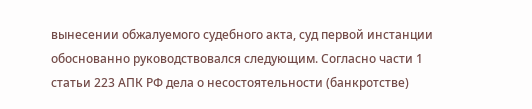вынесении обжалуемого судебного акта, суд первой инстанции обоснованно руководствовался следующим. Согласно части 1 статьи 223 АПК РФ дела о несостоятельности (банкротстве)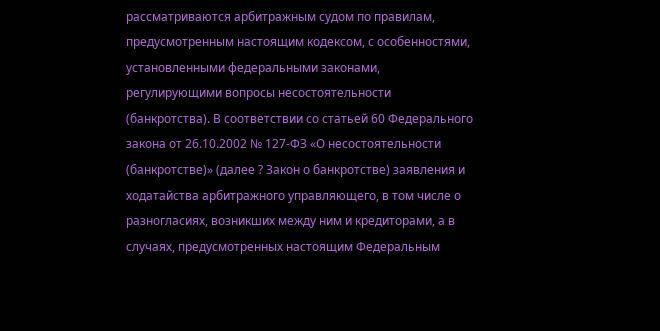рассматриваются арбитражным судом по правилам, предусмотренным настоящим кодексом, с особенностями, установленными федеральными законами, регулирующими вопросы несостоятельности (банкротства). В соответствии со статьей 60 Федерального закона от 26.10.2002 № 127-ФЗ «О несостоятельности (банкротстве)» (далее ? Закон о банкротстве) заявления и ходатайства арбитражного управляющего, в том числе о разногласиях, возникших между ним и кредиторами, а в случаях, предусмотренных настоящим Федеральным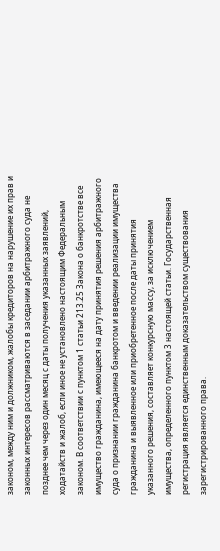законом, между ним и должником, жалобы кредиторов на нарушение их прав и законных интересов рассматриваются в заседании арбитражного суда не позднее чем через один месяц с даты получения указанных заявлений, ходатайств и жалоб, если иное не установлено настоящим Федеральным законом. В соответствии с пунктом 1 статьи 213.25 Закона о банкротстве все имущество гражданина, имеющееся на дату принятия решения арбитражного суда о признании гражданина банкротом и введении реализации имущества гражданина и выявленное или приобретенное после даты принятия указанного решения, составляет конкурсную массу, за исключением имущества, определенного пунктом 3 настоящей статьи. Государственная регистрация является единственным доказательством существования зарегистрированного права.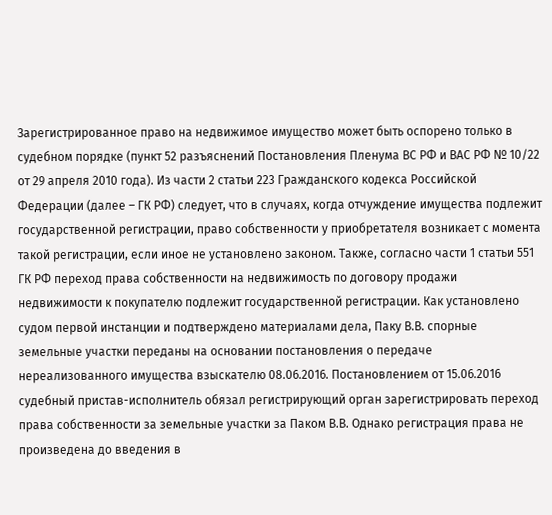Зарегистрированное право на недвижимое имущество может быть оспорено только в судебном порядке (пункт 52 разъяснений Постановления Пленума ВС РФ и ВАС РФ № 10/22 от 29 апреля 2010 года). Из части 2 статьи 223 Гражданского кодекса Российской Федерации (далее – ГК РФ) следует, что в случаях, когда отчуждение имущества подлежит государственной регистрации, право собственности у приобретателя возникает с момента такой регистрации, если иное не установлено законом. Также, согласно части 1 статьи 551 ГК РФ переход права собственности на недвижимость по договору продажи недвижимости к покупателю подлежит государственной регистрации. Как установлено судом первой инстанции и подтверждено материалами дела, Паку В.В. спорные земельные участки переданы на основании постановления о передаче нереализованного имущества взыскателю 08.06.2016. Постановлением от 15.06.2016 судебный пристав-исполнитель обязал регистрирующий орган зарегистрировать переход права собственности за земельные участки за Паком В.В. Однако регистрация права не произведена до введения в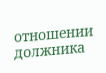отношении должника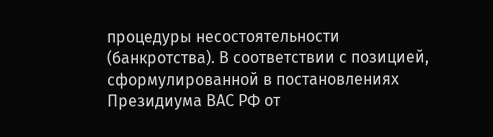процедуры несостоятельности (банкротства). В соответствии с позицией, сформулированной в постановлениях Президиума ВАС РФ от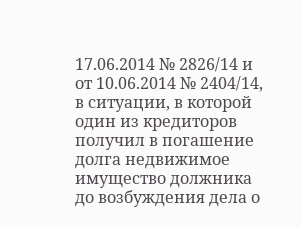17.06.2014 № 2826/14 и от 10.06.2014 № 2404/14, в ситуации, в которой один из кредиторов получил в погашение долга недвижимое имущество должника до возбуждения дела о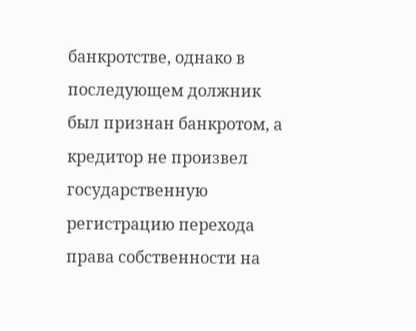банкротстве, однако в последующем должник был признан банкротом, а кредитор не произвел государственную регистрацию перехода права собственности на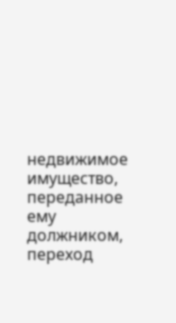недвижимое имущество, переданное ему должником, переход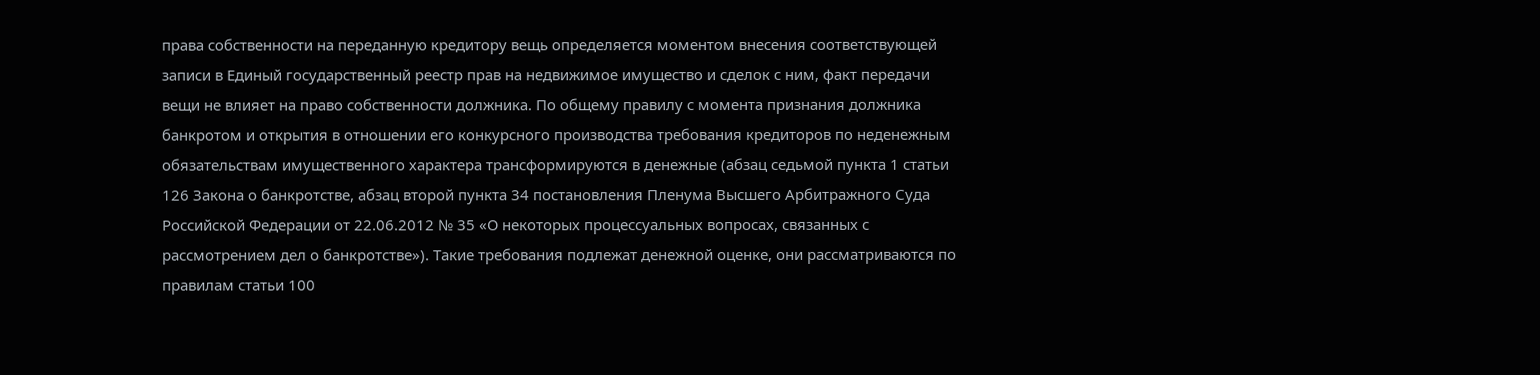права собственности на переданную кредитору вещь определяется моментом внесения соответствующей записи в Единый государственный реестр прав на недвижимое имущество и сделок с ним, факт передачи вещи не влияет на право собственности должника. По общему правилу с момента признания должника банкротом и открытия в отношении его конкурсного производства требования кредиторов по неденежным обязательствам имущественного характера трансформируются в денежные (абзац седьмой пункта 1 статьи 126 Закона о банкротстве, абзац второй пункта 34 постановления Пленума Высшего Арбитражного Суда Российской Федерации от 22.06.2012 № 35 «О некоторых процессуальных вопросах, связанных с рассмотрением дел о банкротстве»). Такие требования подлежат денежной оценке, они рассматриваются по правилам статьи 100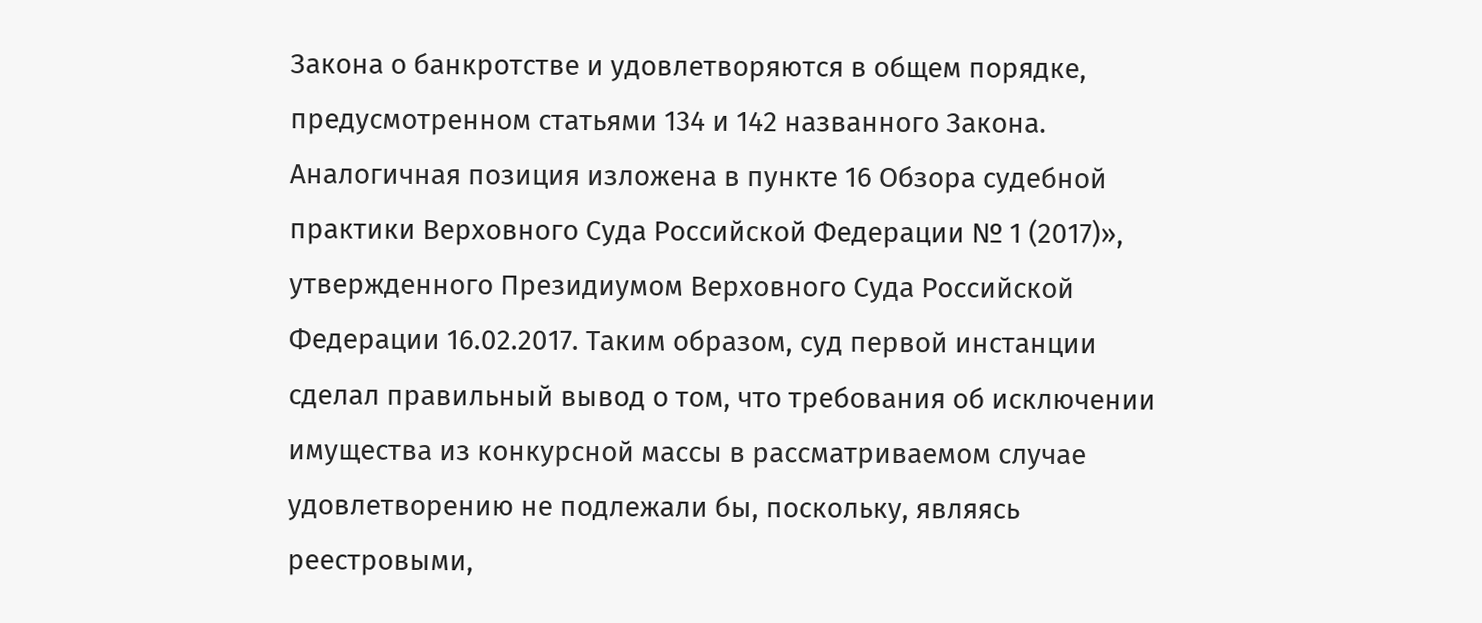Закона о банкротстве и удовлетворяются в общем порядке, предусмотренном статьями 134 и 142 названного Закона. Аналогичная позиция изложена в пункте 16 Обзора судебной практики Верховного Суда Российской Федерации № 1 (2017)», утвержденного Президиумом Верховного Суда Российской Федерации 16.02.2017. Таким образом, суд первой инстанции сделал правильный вывод о том, что требования об исключении имущества из конкурсной массы в рассматриваемом случае удовлетворению не подлежали бы, поскольку, являясь реестровыми,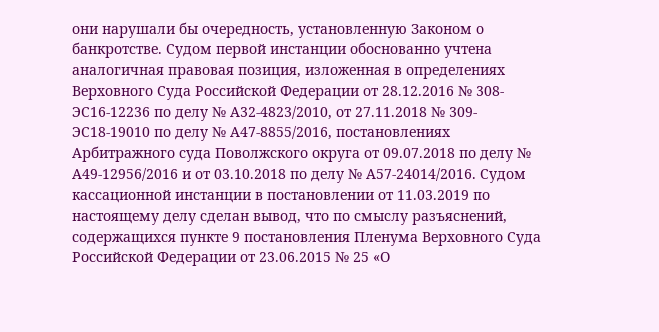они нарушали бы очередность, установленную Законом о банкротстве. Судом первой инстанции обоснованно учтена аналогичная правовая позиция, изложенная в определениях Верховного Суда Российской Федерации от 28.12.2016 № 308-ЭС16-12236 по делу № А32-4823/2010, от 27.11.2018 № 309-ЭС18-19010 по делу № А47-8855/2016, постановлениях Арбитражного суда Поволжского округа от 09.07.2018 по делу № А49-12956/2016 и от 03.10.2018 по делу № А57-24014/2016. Судом кассационной инстанции в постановлении от 11.03.2019 по настоящему делу сделан вывод, что по смыслу разъяснений, содержащихся пункте 9 постановления Пленума Верховного Суда Российской Федерации от 23.06.2015 № 25 «О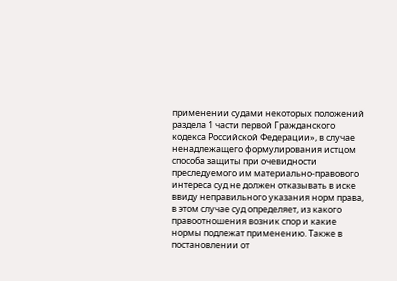применении судами некоторых положений раздела 1 части первой Гражданского кодекса Российской Федерации», в случае ненадлежащего формулирования истцом способа защиты при очевидности преследуемого им материально-правового интереса суд не должен отказывать в иске ввиду неправильного указания норм права, в этом случае суд определяет, из какого правоотношения возник спор и какие нормы подлежат применению. Также в постановлении от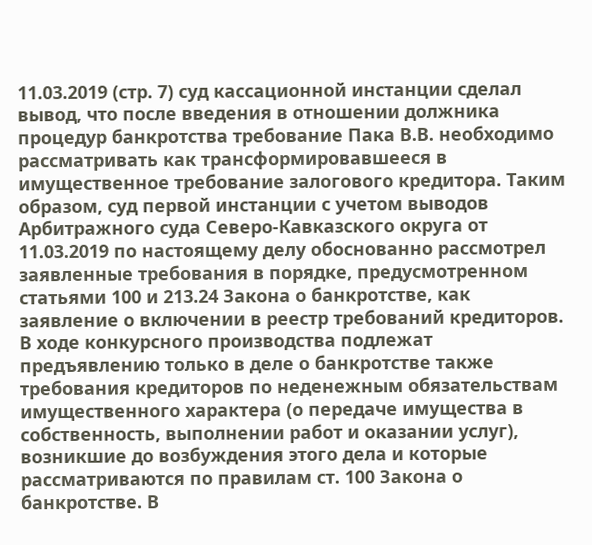11.03.2019 (стр. 7) суд кассационной инстанции сделал вывод, что после введения в отношении должника процедур банкротства требование Пака В.В. необходимо рассматривать как трансформировавшееся в имущественное требование залогового кредитора. Таким образом, суд первой инстанции с учетом выводов Арбитражного суда Северо-Кавказского округа от 11.03.2019 по настоящему делу обоснованно рассмотрел заявленные требования в порядке, предусмотренном статьями 100 и 213.24 Закона о банкротстве, как заявление о включении в реестр требований кредиторов. В ходе конкурсного производства подлежат предъявлению только в деле о банкротстве также требования кредиторов по неденежным обязательствам имущественного характера (о передаче имущества в собственность, выполнении работ и оказании услуг), возникшие до возбуждения этого дела и которые рассматриваются по правилам ст. 100 Закона о банкротстве. В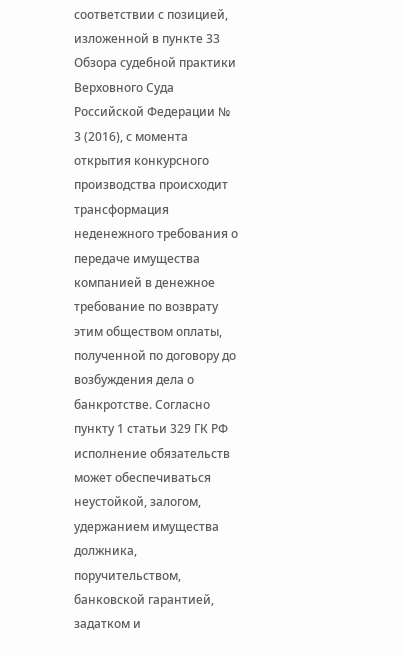соответствии с позицией, изложенной в пункте 33 Обзора судебной практики Верховного Суда Российской Федерации № 3 (2016), с момента открытия конкурсного производства происходит трансформация неденежного требования о передаче имущества компанией в денежное требование по возврату этим обществом оплаты, полученной по договору до возбуждения дела о банкротстве. Согласно пункту 1 статьи 329 ГК РФ исполнение обязательств может обеспечиваться неустойкой, залогом, удержанием имущества должника, поручительством, банковской гарантией, задатком и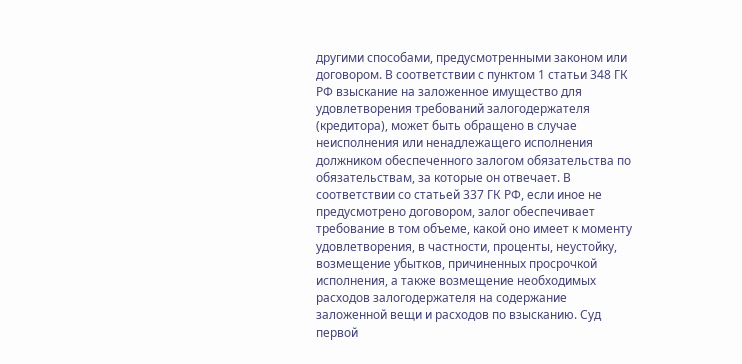другими способами, предусмотренными законом или договором. В соответствии с пунктом 1 статьи 348 ГК РФ взыскание на заложенное имущество для удовлетворения требований залогодержателя (кредитора), может быть обращено в случае неисполнения или ненадлежащего исполнения должником обеспеченного залогом обязательства по обязательствам, за которые он отвечает. В соответствии со статьей 337 ГК РФ, если иное не предусмотрено договором, залог обеспечивает требование в том объеме, какой оно имеет к моменту удовлетворения, в частности, проценты, неустойку, возмещение убытков, причиненных просрочкой исполнения, а также возмещение необходимых расходов залогодержателя на содержание заложенной вещи и расходов по взысканию. Суд первой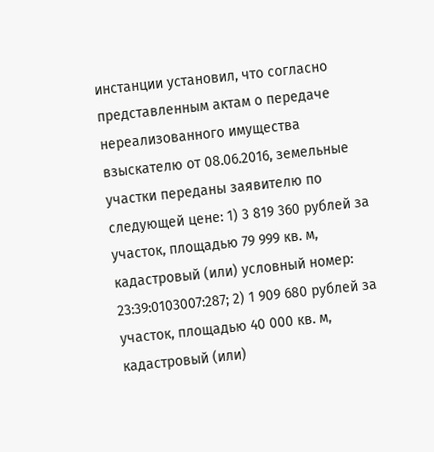инстанции установил, что согласно представленным актам о передаче нереализованного имущества взыскателю от 08.06.2016, земельные участки переданы заявителю по следующей цене: 1) 3 819 360 рублей за участок, площадью 79 999 кв. м, кадастровый (или) условный номер: 23:39:0103007:287; 2) 1 909 680 рублей за участок, площадью 40 000 кв. м, кадастровый (или)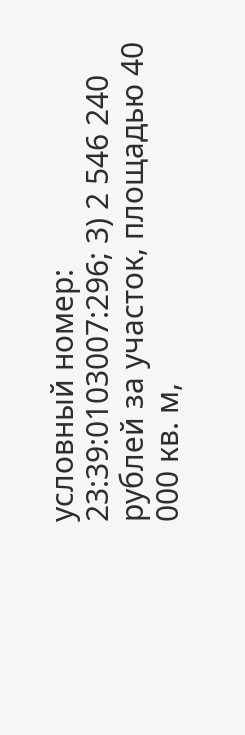условный номер: 23:39:0103007:296; 3) 2 546 240 рублей за участок, площадью 40 000 кв. м,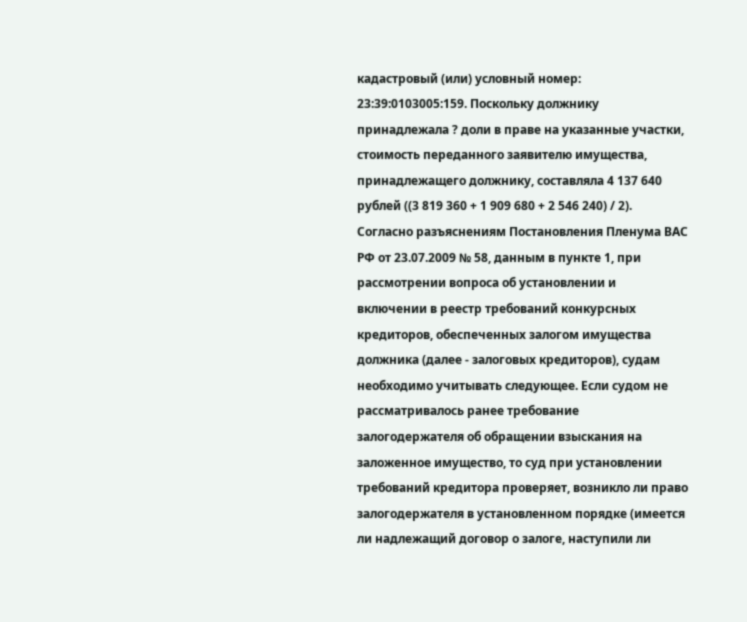кадастровый (или) условный номер: 23:39:0103005:159. Поскольку должнику принадлежала ? доли в праве на указанные участки, стоимость переданного заявителю имущества, принадлежащего должнику, составляла 4 137 640 рублей ((3 819 360 + 1 909 680 + 2 546 240) / 2). Согласно разъяснениям Постановления Пленума ВАС РФ от 23.07.2009 № 58, данным в пункте 1, при рассмотрении вопроса об установлении и включении в реестр требований конкурсных кредиторов, обеспеченных залогом имущества должника (далее - залоговых кредиторов), судам необходимо учитывать следующее. Если судом не рассматривалось ранее требование залогодержателя об обращении взыскания на заложенное имущество, то суд при установлении требований кредитора проверяет, возникло ли право залогодержателя в установленном порядке (имеется ли надлежащий договор о залоге, наступили ли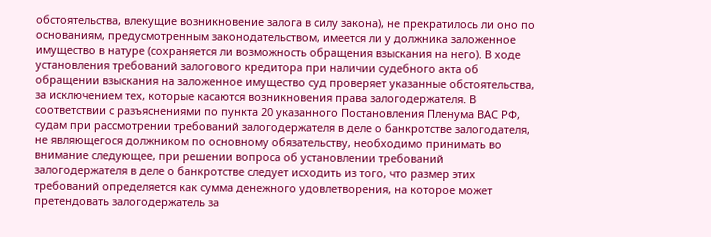обстоятельства, влекущие возникновение залога в силу закона), не прекратилось ли оно по основаниям, предусмотренным законодательством, имеется ли у должника заложенное имущество в натуре (сохраняется ли возможность обращения взыскания на него). В ходе установления требований залогового кредитора при наличии судебного акта об обращении взыскания на заложенное имущество суд проверяет указанные обстоятельства, за исключением тех, которые касаются возникновения права залогодержателя. В соответствии с разъяснениями по пункта 20 указанного Постановления Пленума ВАС РФ, судам при рассмотрении требований залогодержателя в деле о банкротстве залогодателя, не являющегося должником по основному обязательству, необходимо принимать во внимание следующее, при решении вопроса об установлении требований залогодержателя в деле о банкротстве следует исходить из того, что размер этих требований определяется как сумма денежного удовлетворения, на которое может претендовать залогодержатель за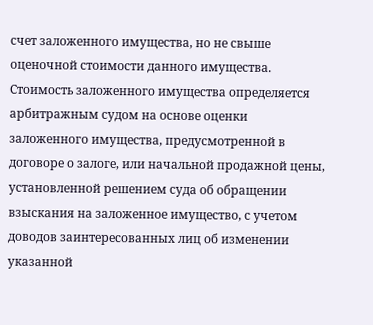счет заложенного имущества, но не свыше оценочной стоимости данного имущества. Стоимость заложенного имущества определяется арбитражным судом на основе оценки заложенного имущества, предусмотренной в договоре о залоге, или начальной продажной цены, установленной решением суда об обращении взыскания на заложенное имущество, с учетом доводов заинтересованных лиц об изменении указанной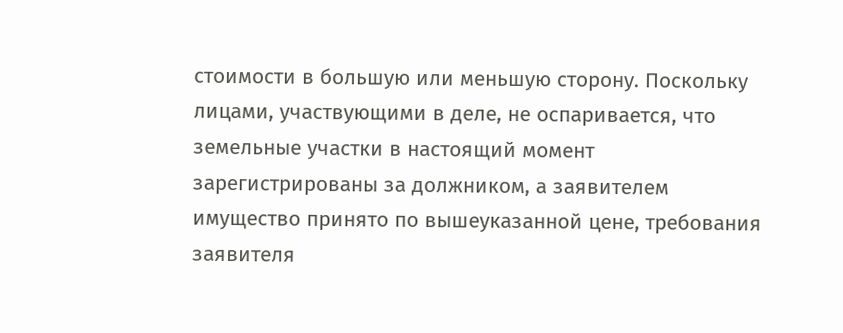стоимости в большую или меньшую сторону. Поскольку лицами, участвующими в деле, не оспаривается, что земельные участки в настоящий момент зарегистрированы за должником, а заявителем имущество принято по вышеуказанной цене, требования заявителя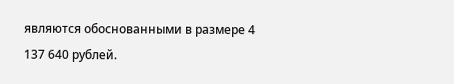являются обоснованными в размере 4 137 640 рублей.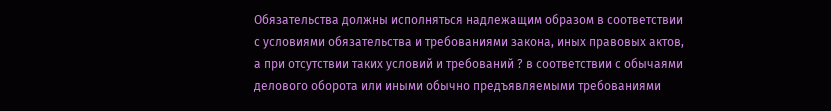Обязательства должны исполняться надлежащим образом в соответствии с условиями обязательства и требованиями закона, иных правовых актов, а при отсутствии таких условий и требований ? в соответствии с обычаями делового оборота или иными обычно предъявляемыми требованиями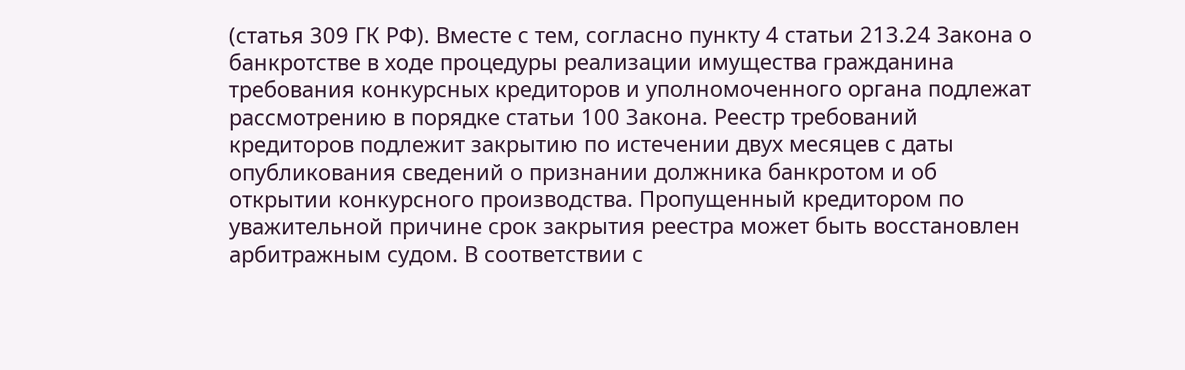(статья 309 ГК РФ). Вместе с тем, согласно пункту 4 статьи 213.24 Закона о банкротстве в ходе процедуры реализации имущества гражданина требования конкурсных кредиторов и уполномоченного органа подлежат рассмотрению в порядке статьи 100 Закона. Реестр требований кредиторов подлежит закрытию по истечении двух месяцев с даты опубликования сведений о признании должника банкротом и об открытии конкурсного производства. Пропущенный кредитором по уважительной причине срок закрытия реестра может быть восстановлен арбитражным судом. В соответствии с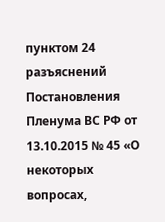пунктом 24 разъяснений Постановления Пленума ВС РФ от 13.10.2015 № 45 «О некоторых вопросах,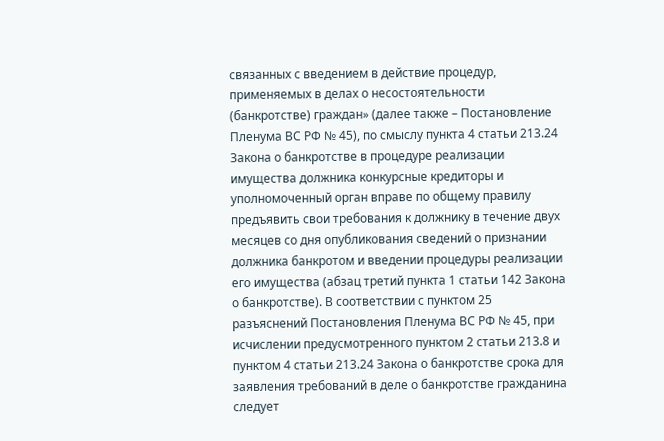связанных с введением в действие процедур, применяемых в делах о несостоятельности (банкротстве) граждан» (далее также – Постановление Пленума ВС РФ № 45), по смыслу пункта 4 статьи 213.24 Закона о банкротстве в процедуре реализации имущества должника конкурсные кредиторы и уполномоченный орган вправе по общему правилу предъявить свои требования к должнику в течение двух месяцев со дня опубликования сведений о признании должника банкротом и введении процедуры реализации его имущества (абзац третий пункта 1 статьи 142 Закона о банкротстве). В соответствии с пунктом 25 разъяснений Постановления Пленума ВС РФ № 45, при исчислении предусмотренного пунктом 2 статьи 213.8 и пунктом 4 статьи 213.24 Закона о банкротстве срока для заявления требований в деле о банкротстве гражданина следует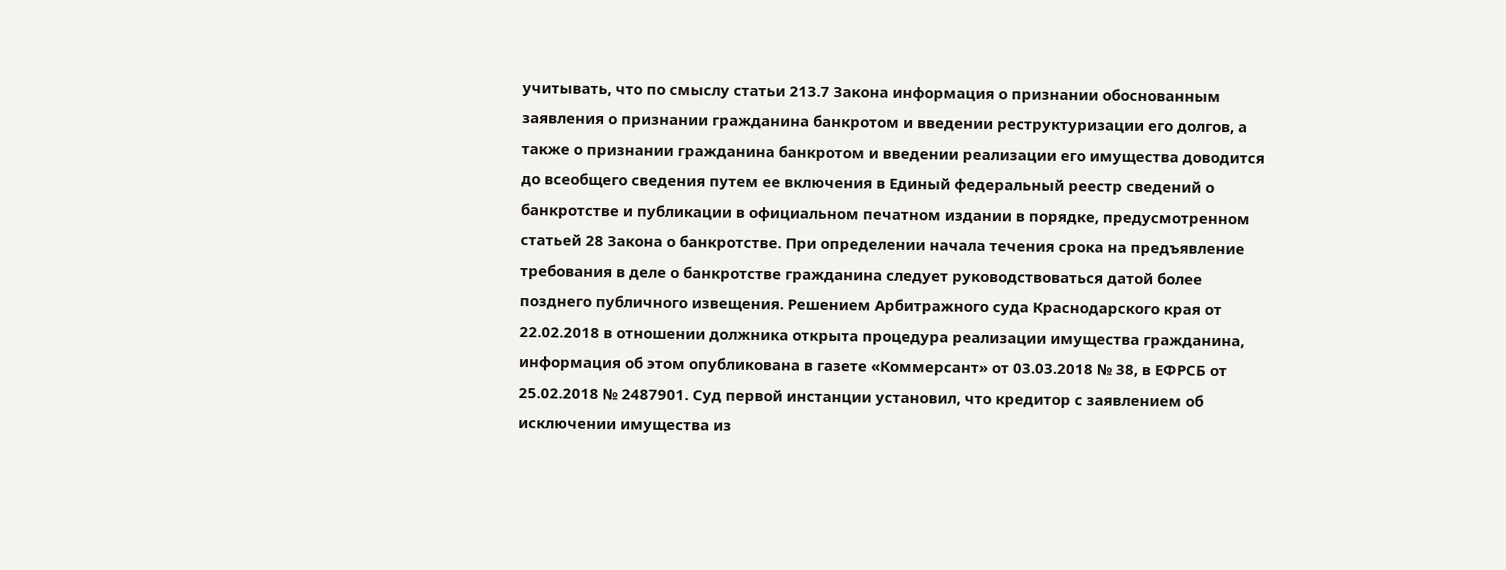учитывать, что по смыслу статьи 213.7 Закона информация о признании обоснованным заявления о признании гражданина банкротом и введении реструктуризации его долгов, а также о признании гражданина банкротом и введении реализации его имущества доводится до всеобщего сведения путем ее включения в Единый федеральный реестр сведений о банкротстве и публикации в официальном печатном издании в порядке, предусмотренном статьей 28 Закона о банкротстве. При определении начала течения срока на предъявление требования в деле о банкротстве гражданина следует руководствоваться датой более позднего публичного извещения. Решением Арбитражного суда Краснодарского края от 22.02.2018 в отношении должника открыта процедура реализации имущества гражданина, информация об этом опубликована в газете «Коммерсант» от 03.03.2018 № 38, в ЕФРСБ от 25.02.2018 № 2487901. Суд первой инстанции установил, что кредитор с заявлением об исключении имущества из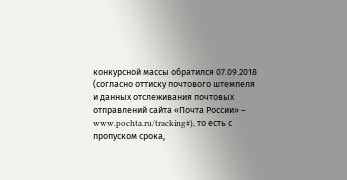конкурсной массы обратился 07.09.2018 (согласно оттиску почтового штемпеля и данных отслеживания почтовых отправлений сайта «Почта России» – www.pochta.ru/tracking#), то есть с пропуском срока,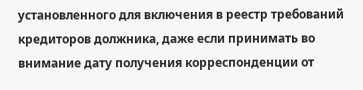установленного для включения в реестр требований кредиторов должника, даже если принимать во внимание дату получения корреспонденции от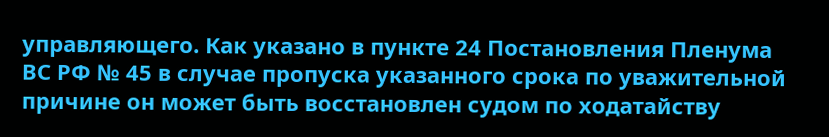управляющего. Как указано в пункте 24 Постановления Пленума ВС РФ № 45 в случае пропуска указанного срока по уважительной причине он может быть восстановлен судом по ходатайству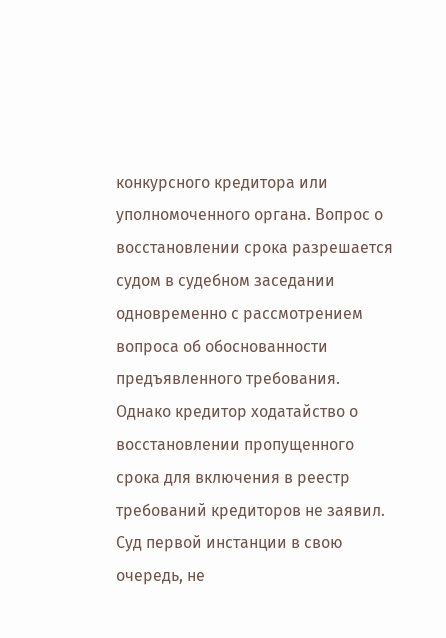конкурсного кредитора или уполномоченного органа. Вопрос о восстановлении срока разрешается судом в судебном заседании одновременно с рассмотрением вопроса об обоснованности предъявленного требования. Однако кредитор ходатайство о восстановлении пропущенного срока для включения в реестр требований кредиторов не заявил. Суд первой инстанции в свою очередь, не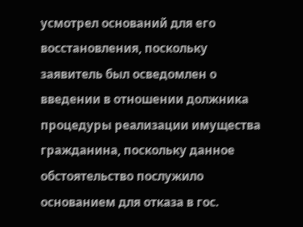усмотрел оснований для его восстановления, поскольку заявитель был осведомлен о введении в отношении должника процедуры реализации имущества гражданина, поскольку данное обстоятельство послужило основанием для отказа в гос.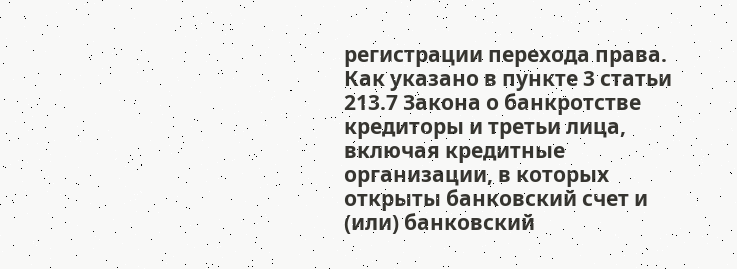регистрации перехода права. Как указано в пункте 3 статьи 213.7 Закона о банкротстве кредиторы и третьи лица, включая кредитные организации, в которых открыты банковский счет и (или) банковский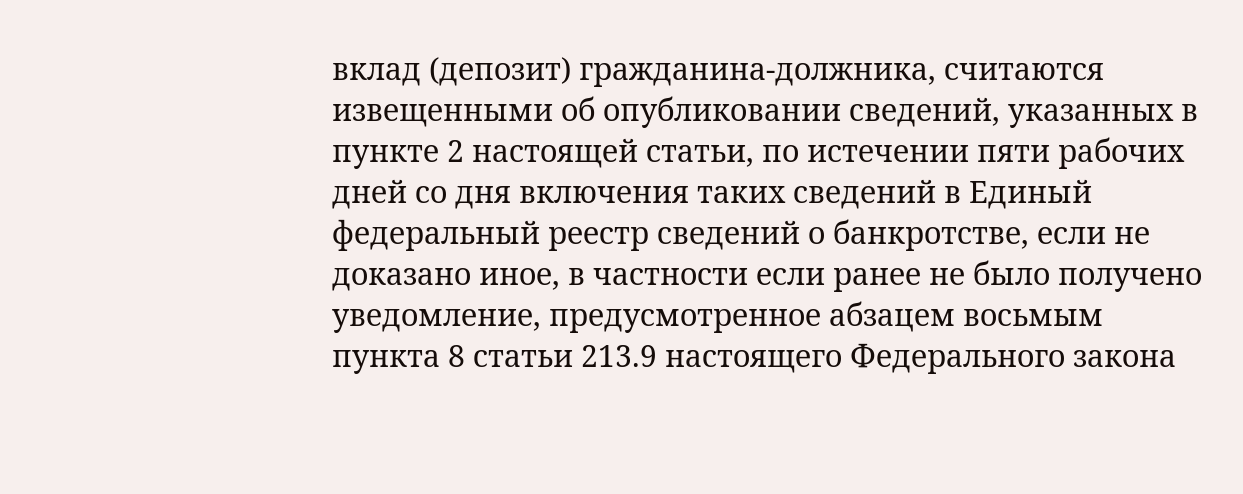вклад (депозит) гражданина-должника, считаются извещенными об опубликовании сведений, указанных в пункте 2 настоящей статьи, по истечении пяти рабочих дней со дня включения таких сведений в Единый федеральный реестр сведений о банкротстве, если не доказано иное, в частности если ранее не было получено уведомление, предусмотренное абзацем восьмым пункта 8 статьи 213.9 настоящего Федерального закона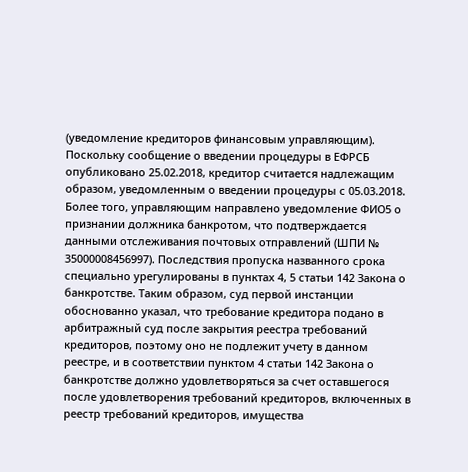(уведомление кредиторов финансовым управляющим). Поскольку сообщение о введении процедуры в ЕФРСБ опубликовано 25.02.2018, кредитор считается надлежащим образом, уведомленным о введении процедуры с 05.03.2018. Более того, управляющим направлено уведомление ФИО5 о признании должника банкротом, что подтверждается данными отслеживания почтовых отправлений (ШПИ № 35000008456997). Последствия пропуска названного срока специально урегулированы в пунктах 4, 5 статьи 142 Закона о банкротстве. Таким образом, суд первой инстанции обоснованно указал, что требование кредитора подано в арбитражный суд после закрытия реестра требований кредиторов, поэтому оно не подлежит учету в данном реестре, и в соответствии пунктом 4 статьи 142 Закона о банкротстве должно удовлетворяться за счет оставшегося после удовлетворения требований кредиторов, включенных в реестр требований кредиторов, имущества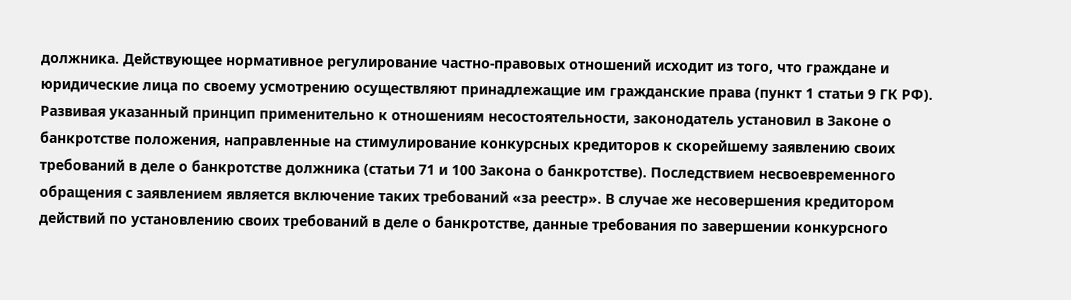должника. Действующее нормативное регулирование частно-правовых отношений исходит из того, что граждане и юридические лица по своему усмотрению осуществляют принадлежащие им гражданские права (пункт 1 статьи 9 ГК РФ). Развивая указанный принцип применительно к отношениям несостоятельности, законодатель установил в Законе о банкротстве положения, направленные на стимулирование конкурсных кредиторов к скорейшему заявлению своих требований в деле о банкротстве должника (статьи 71 и 100 Закона о банкротстве). Последствием несвоевременного обращения с заявлением является включение таких требований «за реестр». В случае же несовершения кредитором действий по установлению своих требований в деле о банкротстве, данные требования по завершении конкурсного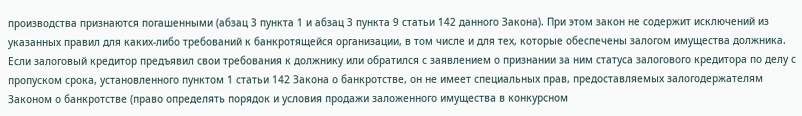производства признаются погашенными (абзац 3 пункта 1 и абзац 3 пункта 9 статьи 142 данного Закона). При этом закон не содержит исключений из указанных правил для каких-либо требований к банкротящейся организации, в том числе и для тех, которые обеспечены залогом имущества должника. Если залоговый кредитор предъявил свои требования к должнику или обратился с заявлением о признании за ним статуса залогового кредитора по делу с пропуском срока, установленного пунктом 1 статьи 142 Закона о банкротстве, он не имеет специальных прав, предоставляемых залогодержателям Законом о банкротстве (право определять порядок и условия продажи заложенного имущества в конкурсном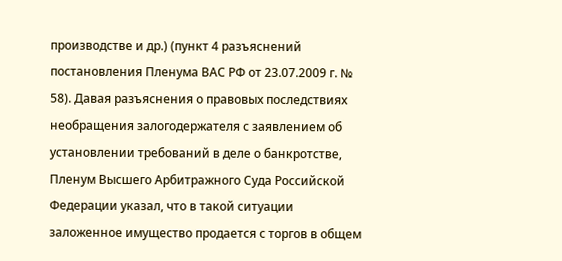производстве и др.) (пункт 4 разъяснений постановления Пленума ВАС РФ от 23.07.2009 г. № 58). Давая разъяснения о правовых последствиях необращения залогодержателя с заявлением об установлении требований в деле о банкротстве, Пленум Высшего Арбитражного Суда Российской Федерации указал, что в такой ситуации заложенное имущество продается с торгов в общем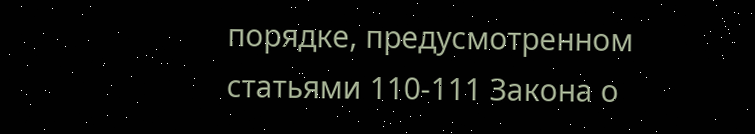порядке, предусмотренном статьями 110-111 Закона о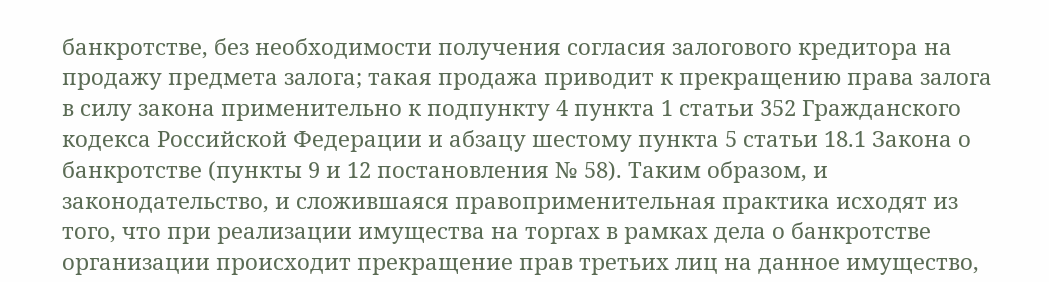банкротстве, без необходимости получения согласия залогового кредитора на продажу предмета залога; такая продажа приводит к прекращению права залога в силу закона применительно к подпункту 4 пункта 1 статьи 352 Гражданского кодекса Российской Федерации и абзацу шестому пункта 5 статьи 18.1 Закона о банкротстве (пункты 9 и 12 постановления № 58). Таким образом, и законодательство, и сложившаяся правоприменительная практика исходят из того, что при реализации имущества на торгах в рамках дела о банкротстве организации происходит прекращение прав третьих лиц на данное имущество,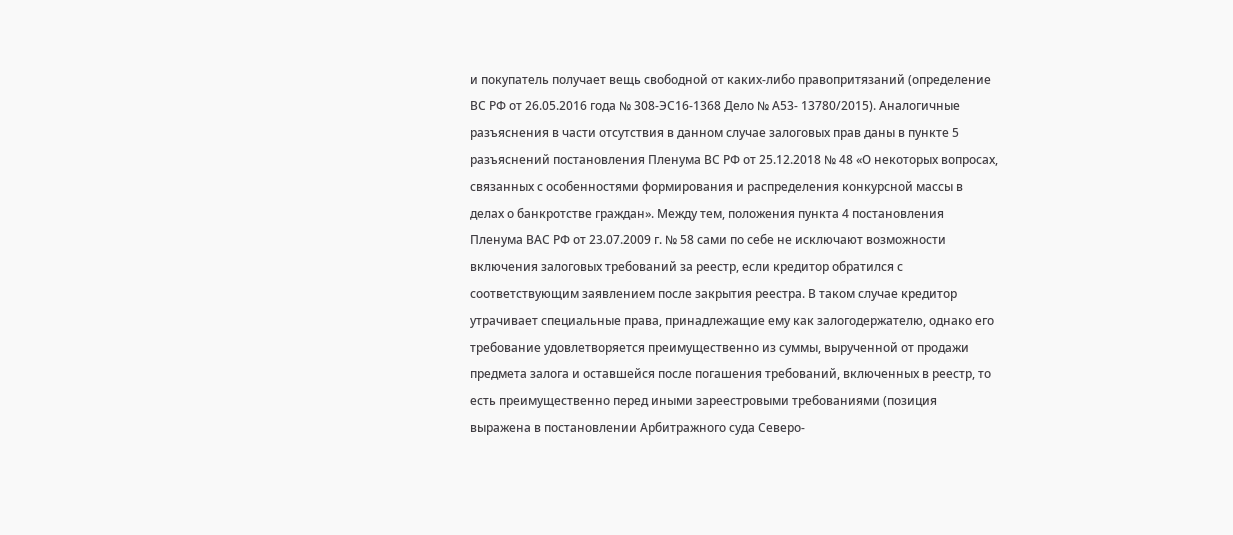и покупатель получает вещь свободной от каких-либо правопритязаний (определение ВС РФ от 26.05.2016 года № 308-ЭС16-1368 Дело № А53- 13780/2015). Аналогичные разъяснения в части отсутствия в данном случае залоговых прав даны в пункте 5 разъяснений постановления Пленума ВС РФ от 25.12.2018 № 48 «О некоторых вопросах, связанных с особенностями формирования и распределения конкурсной массы в делах о банкротстве граждан». Между тем, положения пункта 4 постановления Пленума ВАС РФ от 23.07.2009 г. № 58 сами по себе не исключают возможности включения залоговых требований за реестр, если кредитор обратился с соответствующим заявлением после закрытия реестра. В таком случае кредитор утрачивает специальные права, принадлежащие ему как залогодержателю, однако его требование удовлетворяется преимущественно из суммы, вырученной от продажи предмета залога и оставшейся после погашения требований, включенных в реестр, то есть преимущественно перед иными зареестровыми требованиями (позиция выражена в постановлении Арбитражного суда Северо-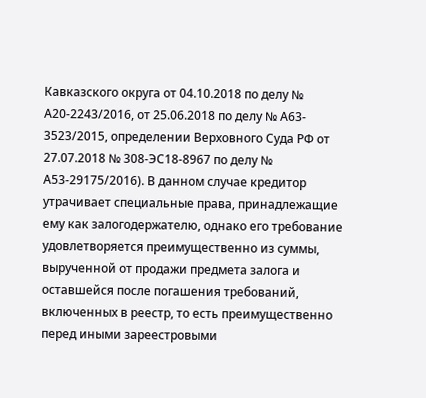Кавказского округа от 04.10.2018 по делу № А20-2243/2016, от 25.06.2018 по делу № А63- 3523/2015, определении Верховного Суда РФ от 27.07.2018 № 308-ЭС18-8967 по делу № А53-29175/2016). В данном случае кредитор утрачивает специальные права, принадлежащие ему как залогодержателю, однако его требование удовлетворяется преимущественно из суммы, вырученной от продажи предмета залога и оставшейся после погашения требований, включенных в реестр, то есть преимущественно перед иными зареестровыми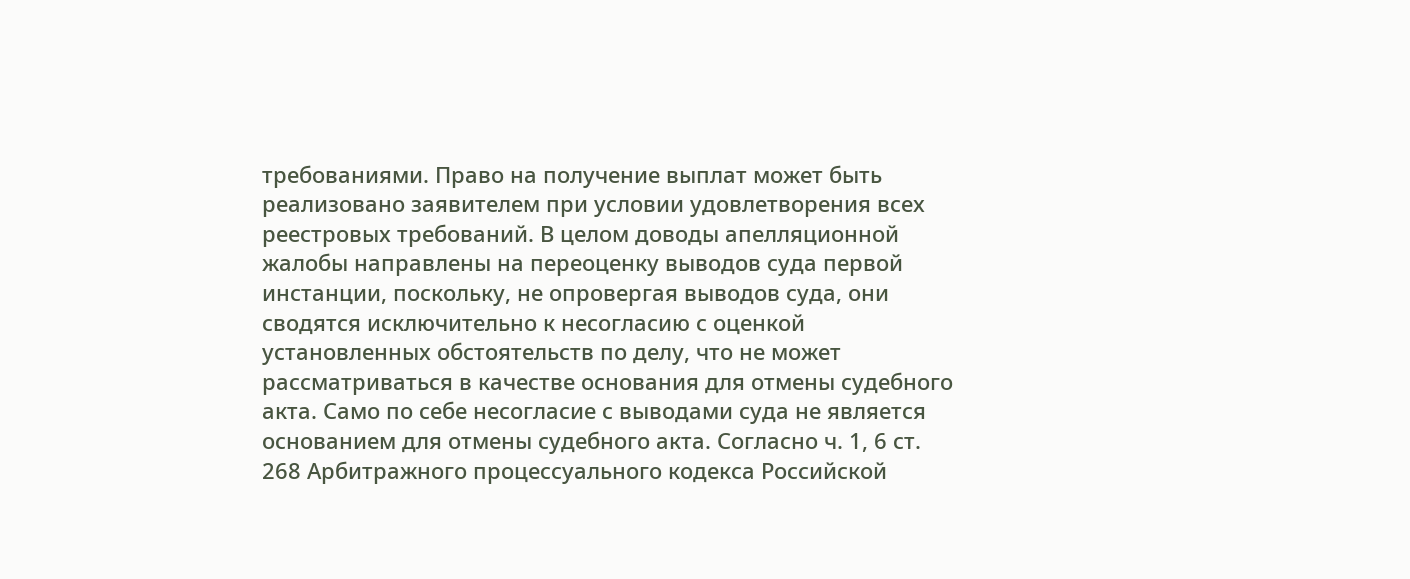требованиями. Право на получение выплат может быть реализовано заявителем при условии удовлетворения всех реестровых требований. В целом доводы апелляционной жалобы направлены на переоценку выводов суда первой инстанции, поскольку, не опровергая выводов суда, они сводятся исключительно к несогласию с оценкой установленных обстоятельств по делу, что не может рассматриваться в качестве основания для отмены судебного акта. Само по себе несогласие с выводами суда не является основанием для отмены судебного акта. Согласно ч. 1, 6 ст. 268 Арбитражного процессуального кодекса Российской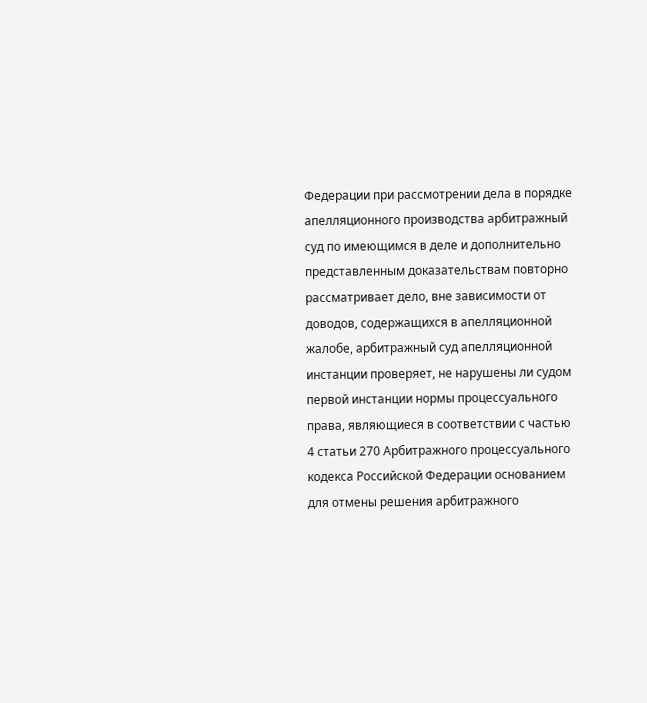Федерации при рассмотрении дела в порядке апелляционного производства арбитражный суд по имеющимся в деле и дополнительно представленным доказательствам повторно рассматривает дело, вне зависимости от доводов, содержащихся в апелляционной жалобе, арбитражный суд апелляционной инстанции проверяет, не нарушены ли судом первой инстанции нормы процессуального права, являющиеся в соответствии с частью 4 статьи 270 Арбитражного процессуального кодекса Российской Федерации основанием для отмены решения арбитражного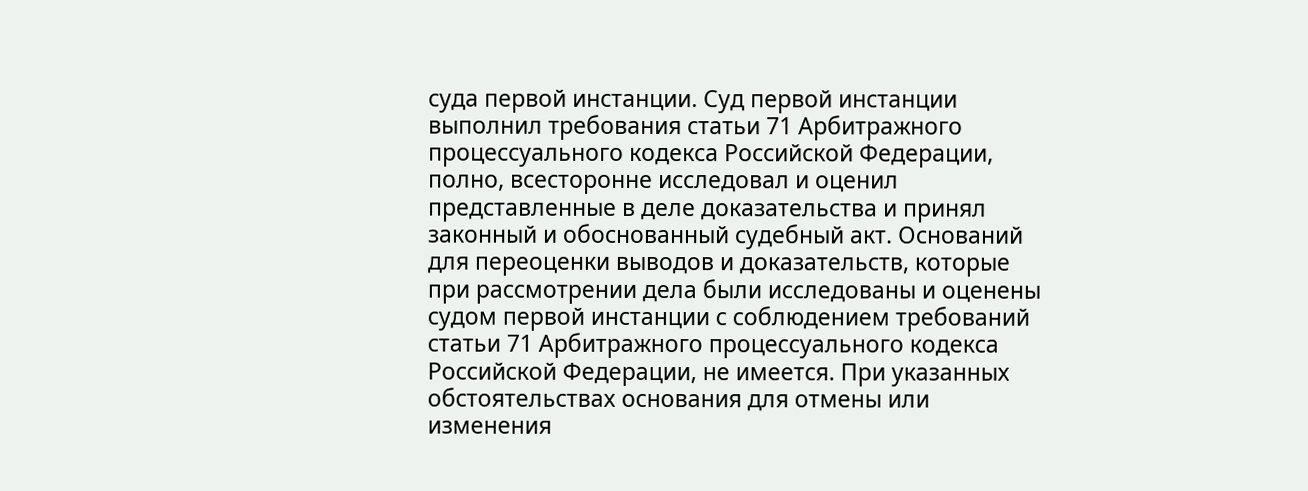суда первой инстанции. Суд первой инстанции выполнил требования статьи 71 Арбитражного процессуального кодекса Российской Федерации, полно, всесторонне исследовал и оценил представленные в деле доказательства и принял законный и обоснованный судебный акт. Оснований для переоценки выводов и доказательств, которые при рассмотрении дела были исследованы и оценены судом первой инстанции с соблюдением требований статьи 71 Арбитражного процессуального кодекса Российской Федерации, не имеется. При указанных обстоятельствах основания для отмены или изменения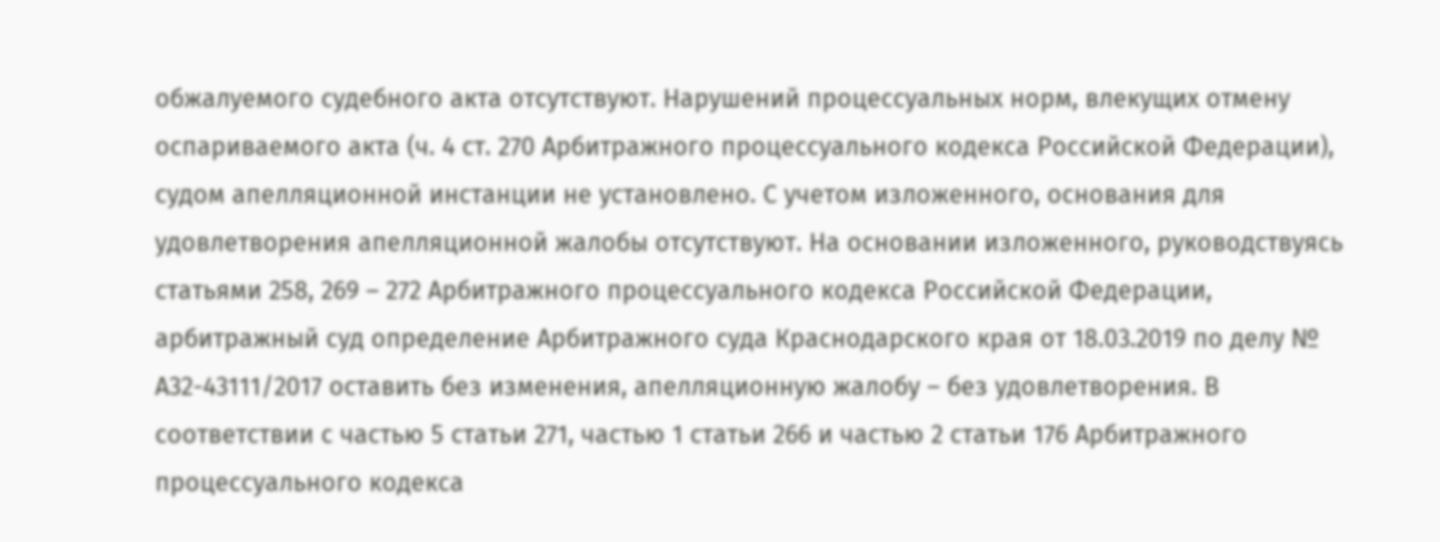обжалуемого судебного акта отсутствуют. Нарушений процессуальных норм, влекущих отмену оспариваемого акта (ч. 4 ст. 270 Арбитражного процессуального кодекса Российской Федерации), судом апелляционной инстанции не установлено. С учетом изложенного, основания для удовлетворения апелляционной жалобы отсутствуют. На основании изложенного, руководствуясь статьями 258, 269 – 272 Арбитражного процессуального кодекса Российской Федерации, арбитражный суд определение Арбитражного суда Краснодарского края от 18.03.2019 по делу № А32-43111/2017 оставить без изменения, апелляционную жалобу – без удовлетворения. В соответствии с частью 5 статьи 271, частью 1 статьи 266 и частью 2 статьи 176 Арбитражного процессуального кодекса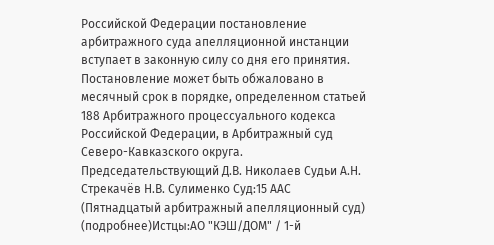Российской Федерации постановление арбитражного суда апелляционной инстанции вступает в законную силу со дня его принятия. Постановление может быть обжаловано в месячный срок в порядке, определенном статьей 188 Арбитражного процессуального кодекса Российской Федерации, в Арбитражный суд Северо-Кавказского округа. Председательствующий Д.В. Николаев Судьи А.Н. Стрекачёв Н.В. Сулименко Суд:15 ААС (Пятнадцатый арбитражный апелляционный суд) (подробнее)Истцы:АО "КЭШ/ДОМ" / 1-й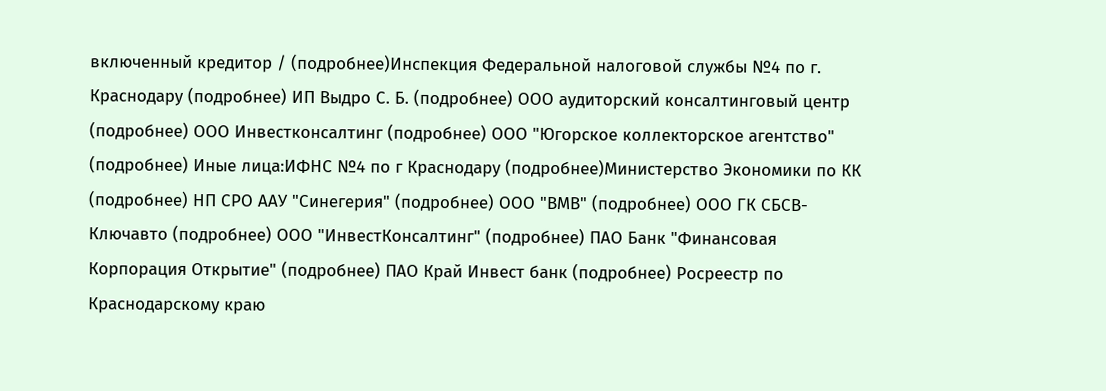включенный кредитор / (подробнее)Инспекция Федеральной налоговой службы №4 по г. Краснодару (подробнее) ИП Выдро С. Б. (подробнее) ООО аудиторский консалтинговый центр (подробнее) ООО Инвестконсалтинг (подробнее) ООО "Югорское коллекторское агентство" (подробнее) Иные лица:ИФНС №4 по г Краснодару (подробнее)Министерство Экономики по КК (подробнее) НП СРО ААУ "Синегерия" (подробнее) ООО "ВМВ" (подробнее) ООО ГК СБСВ-Ключавто (подробнее) ООО "ИнвестКонсалтинг" (подробнее) ПАО Банк "Финансовая Корпорация Открытие" (подробнее) ПАО Край Инвест банк (подробнее) Росреестр по Краснодарскому краю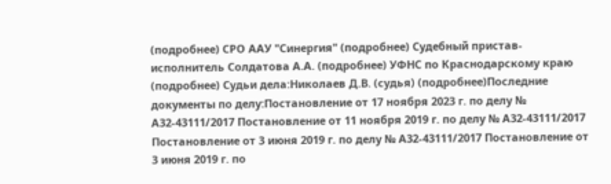(подробнее) СРО ААУ "Синергия" (подробнее) Судебный пристав-исполнитель Солдатова А.А. (подробнее) УФНС по Краснодарскому краю (подробнее) Судьи дела:Николаев Д.В. (судья) (подробнее)Последние документы по делу:Постановление от 17 ноября 2023 г. по делу № А32-43111/2017 Постановление от 11 ноября 2019 г. по делу № А32-43111/2017 Постановление от 3 июня 2019 г. по делу № А32-43111/2017 Постановление от 3 июня 2019 г. по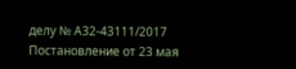делу № А32-43111/2017 Постановление от 23 мая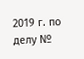2019 г. по делу №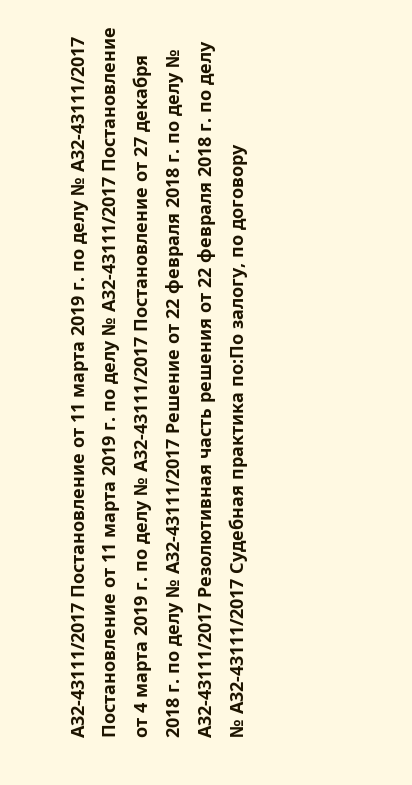А32-43111/2017 Постановление от 11 марта 2019 г. по делу № А32-43111/2017 Постановление от 11 марта 2019 г. по делу № А32-43111/2017 Постановление от 4 марта 2019 г. по делу № А32-43111/2017 Постановление от 27 декабря 2018 г. по делу № А32-43111/2017 Решение от 22 февраля 2018 г. по делу № А32-43111/2017 Резолютивная часть решения от 22 февраля 2018 г. по делу № А32-43111/2017 Судебная практика по:По залогу, по договору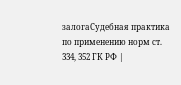залогаСудебная практика по применению норм ст. 334, 352 ГК РФ |